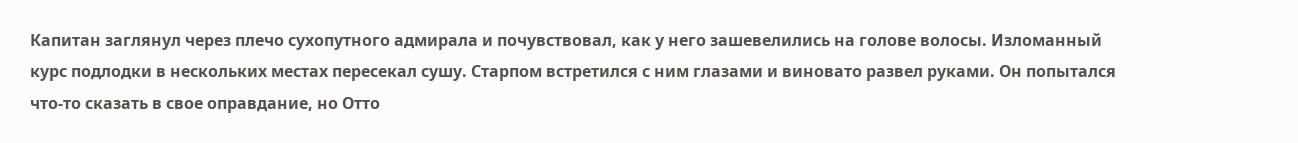Капитан заглянул через плечо сухопутного адмирала и почувствовал, как у него зашевелились на голове волосы. Изломанный курс подлодки в нескольких местах пересекал сушу. Старпом встретился с ним глазами и виновато развел руками. Он попытался что-то сказать в свое оправдание, но Отто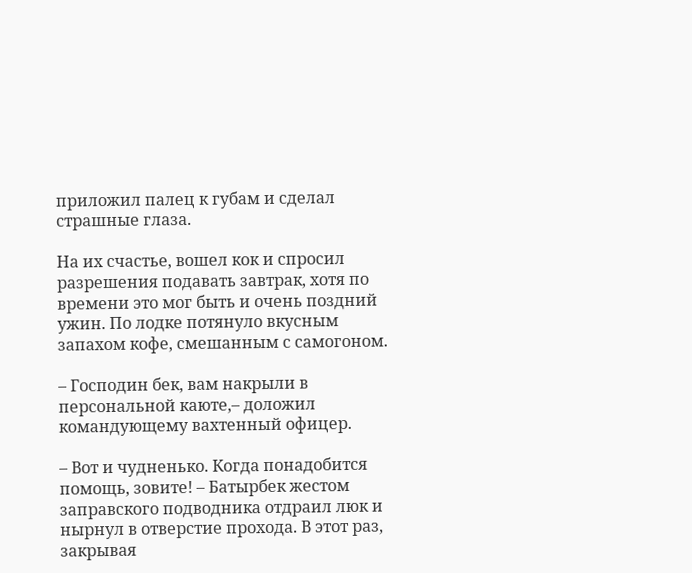приложил палец к губам и сделал страшные глаза.

На их счастье, вошел кок и спросил разрешения подавать завтрак, хотя по времени это мог быть и очень поздний ужин. По лодке потянуло вкусным запахом кофе, смешанным с самогоном.

– Господин бек, вам накрыли в персональной каюте,– доложил командующему вахтенный офицер.

– Вот и чудненько. Когда понадобится помощь, зовите! – Батырбек жестом заправского подводника отдраил люк и нырнул в отверстие прохода. В этот раз, закрывая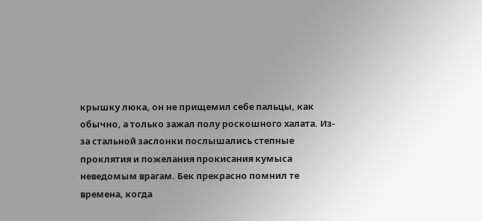крышку люка, он не прищемил себе пальцы, как обычно, а только зажал полу роскошного халата. Из-за стальной заслонки послышались степные проклятия и пожелания прокисания кумыса неведомым врагам. Бек прекрасно помнил те времена, когда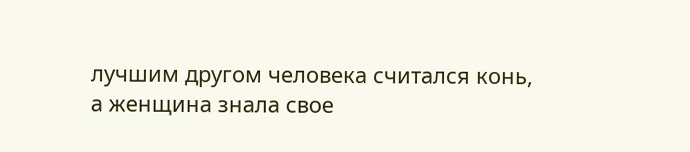лучшим другом человека считался конь, а женщина знала свое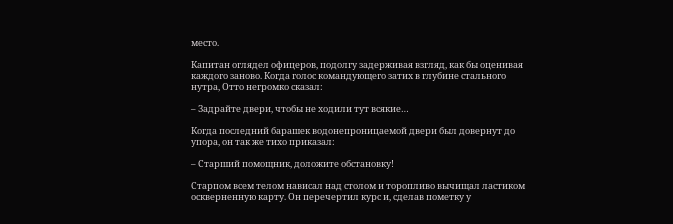место.

Капитан оглядел офицеров, подолгу задерживая взгляд, как бы оценивая каждого заново. Когда голос командующего затих в глубине стального нутра, Отто негромко сказал:

– Задрайте двери, чтобы не ходили тут всякие…

Когда последний барашек водонепроницаемой двери был довернут до упора, он так же тихо приказал:

– Старший помощник, доложите обстановку!

Старпом всем телом нависал над столом и торопливо вычищал ластиком оскверненную карту. Он перечертил курс и, сделав пометку у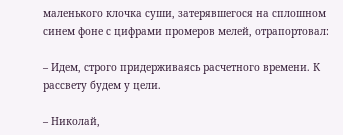маленького клочка суши, затерявшегося на сплошном синем фоне с цифрами промеров мелей, отрапортовал:

– Идем, строго придерживаясь расчетного времени. К рассвету будем у цели.

– Николай,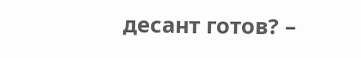десант готов? –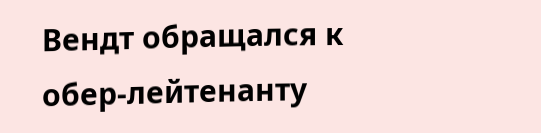Вендт обращался к обер-лейтенанту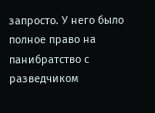запросто. У него было полное право на панибратство с разведчиком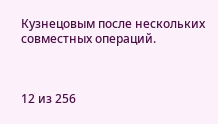Кузнецовым после нескольких совместных операций.



12 из 256